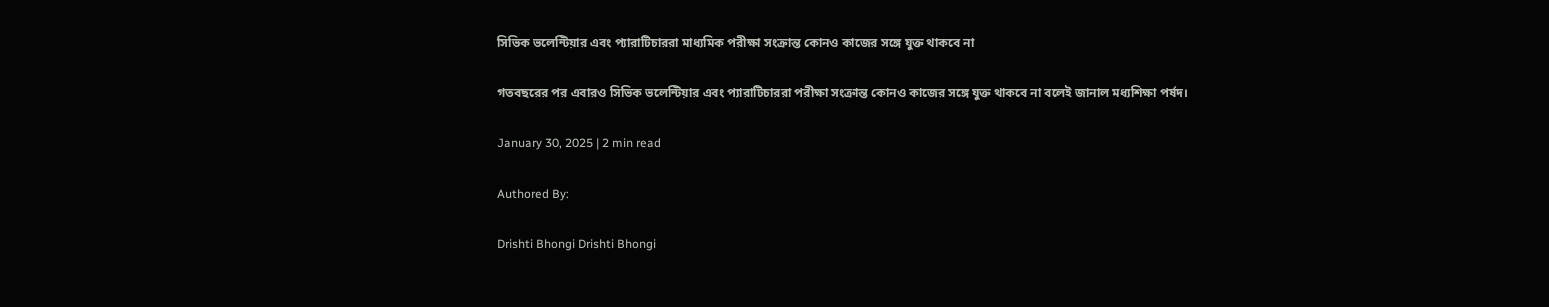সিভিক ভলেন্টিয়ার এবং প্যারাটিচাররা মাধ্যমিক পরীক্ষা সংক্রান্ত কোন‌ও কাজের সঙ্গে যুক্ত থাকবে না

গতবছরের পর এবারও সিভিক ভলেন্টিয়ার এবং প্যারাটিচাররা পরীক্ষা সংক্রান্ত কোন‌ও কাজের সঙ্গে যুক্ত থাকবে না বলেই জানাল মধ্যশিক্ষা পর্ষদ।

January 30, 2025 | 2 min read

Authored By:

Drishti Bhongi Drishti Bhongi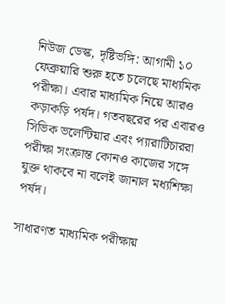নিউজ ডেস্ক, দৃষ্টিভঙ্গি: আগামী ১০ ফেব্রুয়ারি শুরু হতে চলেছে মাধ‍্যমিক পরীক্ষা। এবার মাধ‍্যমিক নিয়ে আরও কড়াকড়ি পর্ষদ। গতবছরের পর এবারও সিভিক ভলেন্টিয়ার এবং প্যারাটিচাররা পরীক্ষা সংক্রান্ত কোন‌ও কাজের সঙ্গে যুক্ত থাকবে না বলেই জানাল মধ্যশিক্ষা পর্ষদ।

সাধারণত মাধ্যমিক পরীক্ষায়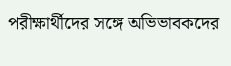পরীক্ষার্থীদের সঙ্গে অভিভাবকদের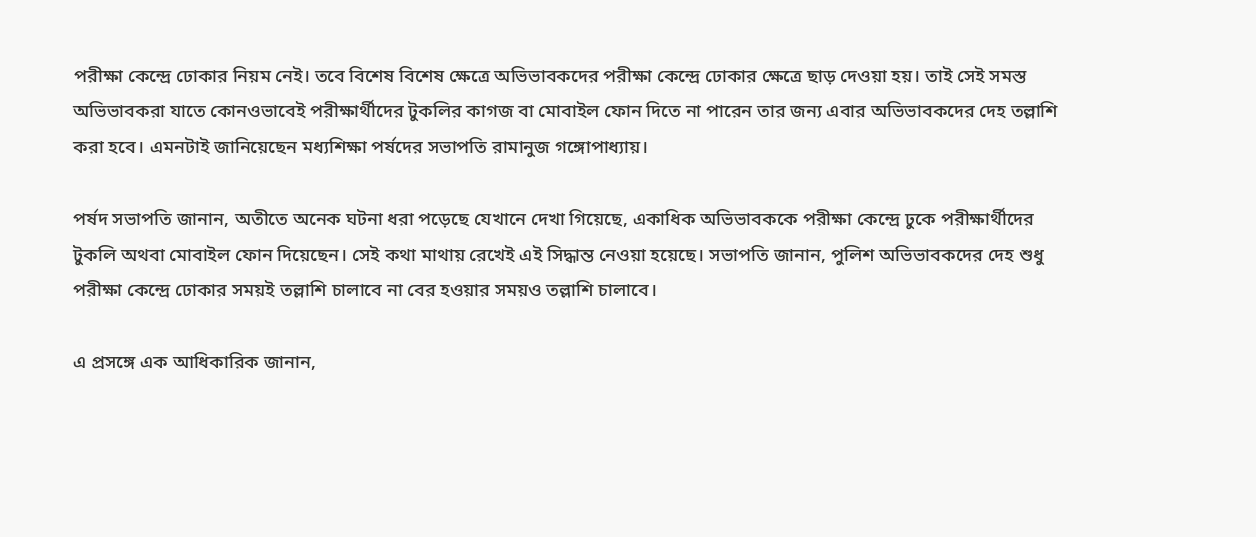পরীক্ষা কেন্দ্রে ঢোকার নিয়ম নেই। তবে বিশেষ বিশেষ ক্ষেত্রে অভিভাবকদের পরীক্ষা কেন্দ্রে ঢোকার ক্ষেত্রে ছাড় দেওয়া হয়। তাই সেই সমস্ত অভিভাবকরা যাতে কোনওভাবেই পরীক্ষার্থীদের টুকলির কাগজ বা মোবাইল ফোন দিতে না পারেন তার জন্য এবার অভিভাবকদের দেহ তল্লাশি করা হবে। এমনটাই জানিয়েছেন মধ্যশিক্ষা পর্ষদের সভাপতি রামানুজ গঙ্গোপাধ্যায়।

পর্ষদ সভাপতি জানান, অতীতে অনেক ঘটনা ধরা পড়েছে যেখানে দেখা গিয়েছে, একাধিক অভিভাবককে পরীক্ষা কেন্দ্রে ঢুকে পরীক্ষার্থীদের টুকলি অথবা মোবাইল ফোন দিয়েছেন। সেই কথা মাথায় রেখেই এই সিদ্ধান্ত নেওয়া হয়েছে। সভাপতি জানান, পুলিশ অভিভাবকদের দেহ শুধু পরীক্ষা কেন্দ্রে ঢোকার সময়ই তল্লাশি চালাবে না বের হওয়ার সময়ও তল্লাশি চালাবে।

এ প্রসঙ্গে এক আধিকারিক জানান,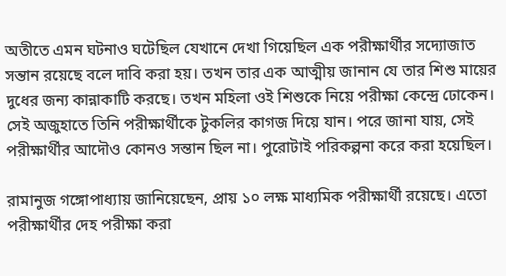অতীতে এমন ঘটনাও ঘটেছিল যেখানে দেখা গিয়েছিল এক পরীক্ষার্থীর সদ্যোজাত সন্তান রয়েছে বলে দাবি করা হয়। তখন তার এক আত্মীয় জানান যে তার শিশু মায়ের দুধের জন্য কান্নাকাটি করছে। তখন মহিলা ওই শিশুকে নিয়ে পরীক্ষা কেন্দ্রে ঢোকেন। সেই অজুহাতে তিনি পরীক্ষার্থীকে টুকলির কাগজ দিয়ে যান। পরে জানা যায়, সেই পরীক্ষার্থীর আদৌও কোনও সন্তান ছিল না। পুরোটাই পরিকল্পনা করে করা হয়েছিল।

রামানুজ গঙ্গোপাধ্যায় জানিয়েছেন, প্রায় ১০ লক্ষ মাধ্যমিক পরীক্ষার্থী রয়েছে। এতো পরীক্ষার্থীর দেহ পরীক্ষা করা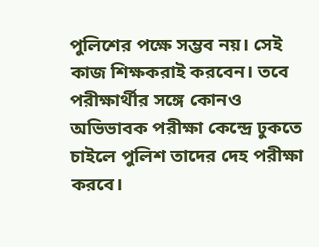পুলিশের পক্ষে সম্ভব নয়। সেই কাজ শিক্ষকরাই করবেন। তবে পরীক্ষার্থীর সঙ্গে কোনও অভিভাবক পরীক্ষা কেন্দ্রে ঢুকতে চাইলে পুলিশ তাদের দেহ পরীক্ষা করবে।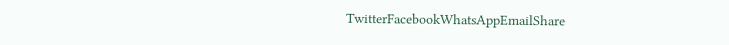TwitterFacebookWhatsAppEmailShare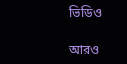ভিডিও

আরও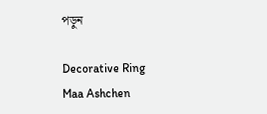পড়ুন

Decorative Ring
Maa Ashchen